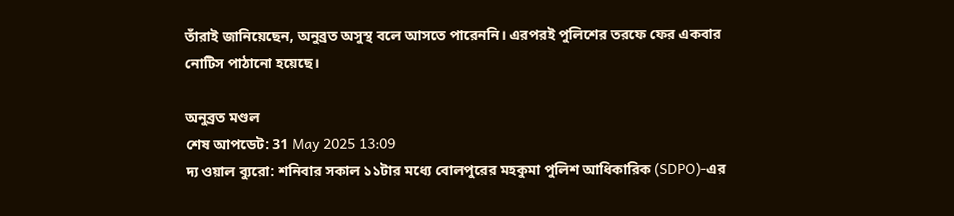তাঁরাই জানিয়েছেন, অনুব্রত অসুস্থ বলে আসতে পারেননি। এরপরই পুলিশের তরফে ফের একবার নোটিস পাঠানো হয়েছে।

অনুব্রত মণ্ডল
শেষ আপডেট: 31 May 2025 13:09
দ্য ওয়াল ব্যুরো: শনিবার সকাল ১১টার মধ্যে বোলপুরের মহকুমা পুলিশ আধিকারিক (SDPO)-এর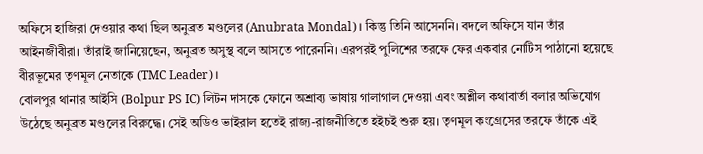অফিসে হাজিরা দেওয়ার কথা ছিল অনুব্রত মণ্ডলের (Anubrata Mondal)। কিন্তু তিনি আসেননি। বদলে অফিসে যান তাঁর আইনজীবীরা। তাঁরাই জানিয়েছেন, অনুব্রত অসুস্থ বলে আসতে পারেননি। এরপরই পুলিশের তরফে ফের একবার নোটিস পাঠানো হয়েছে বীরভূমের তৃণমূল নেতাকে (TMC Leader)।
বোলপুর থানার আইসি (Bolpur PS IC) লিটন দাসকে ফোনে অশ্রাব্য ভাষায় গালাগাল দেওয়া এবং অশ্লীল কথাবার্তা বলার অভিযোগ উঠেছে অনুব্রত মণ্ডলের বিরুদ্ধে। সেই অডিও ভাইরাল হতেই রাজ্য-রাজনীতিতে হইচই শুরু হয়। তৃণমূল কংগ্রেসের তরফে তাঁকে এই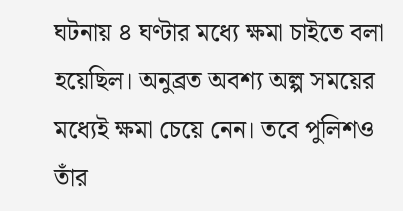ঘটনায় ৪ ঘণ্টার মধ্যে ক্ষমা চাইতে বলা হয়েছিল। অনুব্রত অবশ্য অল্প সময়ের মধ্যেই ক্ষমা চেয়ে নেন। তবে পুলিশও তাঁর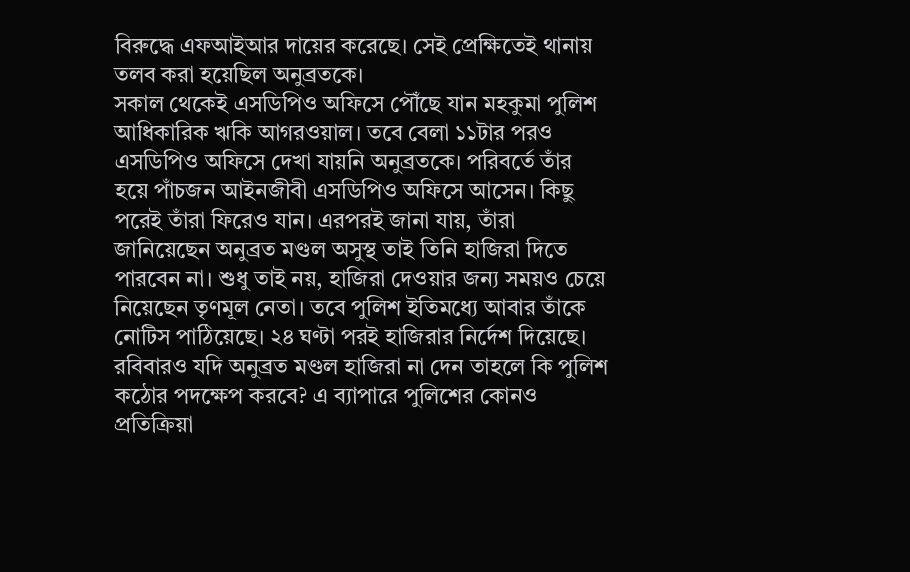বিরুদ্ধে এফআইআর দায়ের করেছে। সেই প্রেক্ষিতেই থানায় তলব করা হয়েছিল অনুব্রতকে।
সকাল থেকেই এসডিপিও অফিসে পৌঁছে যান মহকুমা পুলিশ আধিকারিক ঋকি আগরওয়াল। তবে বেলা ১১টার পরও এসডিপিও অফিসে দেখা যায়নি অনুব্রতকে। পরিবর্তে তাঁর হয়ে পাঁচজন আইনজীবী এসডিপিও অফিসে আসেন। কিছু পরেই তাঁরা ফিরেও যান। এরপরই জানা যায়, তাঁরা জানিয়েছেন অনুব্রত মণ্ডল অসুস্থ তাই তিনি হাজিরা দিতে পারবেন না। শুধু তাই নয়, হাজিরা দেওয়ার জন্য সময়ও চেয়ে নিয়েছেন তৃণমূল নেতা। তবে পুলিশ ইতিমধ্যে আবার তাঁকে নোটিস পাঠিয়েছে। ২৪ ঘণ্টা পরই হাজিরার নির্দেশ দিয়েছে।
রবিবারও যদি অনুব্রত মণ্ডল হাজিরা না দেন তাহলে কি পুলিশ কঠোর পদক্ষেপ করবে? এ ব্যাপারে পুলিশের কোনও প্রতিক্রিয়া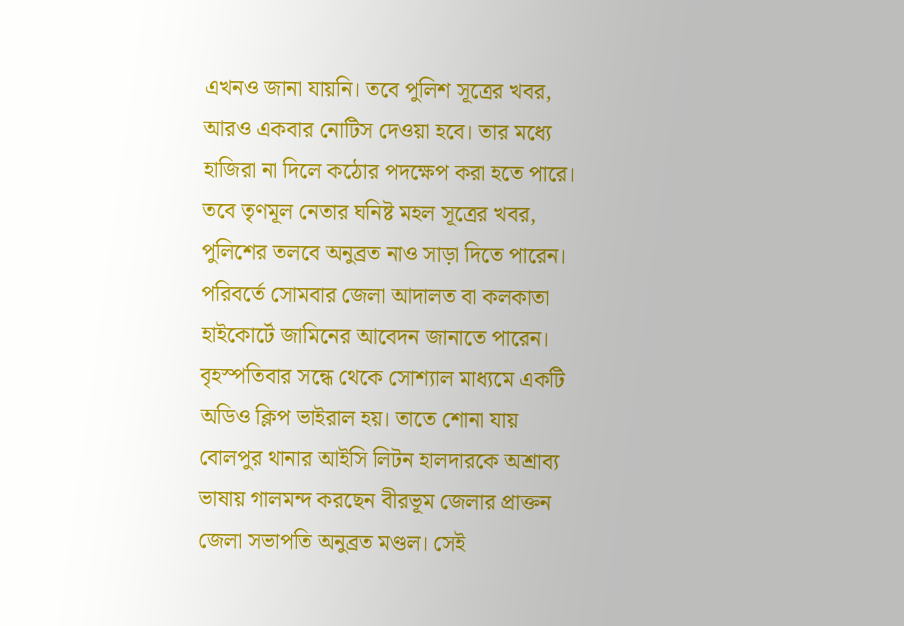এখনও জানা যায়নি। তবে পুলিশ সূত্রের খবর, আরও একবার নোটিস দেওয়া হবে। তার মধ্যে হাজিরা না দিলে কঠোর পদক্ষেপ করা হতে পারে। তবে তৃণমূল নেতার ঘনিষ্ট মহল সূত্রের খবর, পুলিশের তলবে অনুব্রত নাও সাড়া দিতে পারেন। পরিবর্তে সোমবার জেলা আদালত বা কলকাতা হাইকোর্টে জামিনের আবেদন জানাতে পারেন।
বৃহস্পতিবার সন্ধে থেকে সোশ্যাল মাধ্যমে একটি অডিও ক্লিপ ভাইরাল হয়। তাতে শোনা যায় বোলপুর থানার আইসি লিটন হালদারকে অশ্রাব্য ভাষায় গালমন্দ করছেন বীরভূম জেলার প্রাক্তন জেলা সভাপতি অনুব্রত মণ্ডল। সেই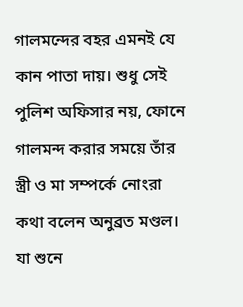গালমন্দের বহর এমনই যে কান পাতা দায়। শুধু সেই পুলিশ অফিসার নয়, ফোনে গালমন্দ করার সময়ে তাঁর স্ত্রী ও মা সম্পর্কে নোংরা কথা বলেন অনুব্রত মণ্ডল। যা শুনে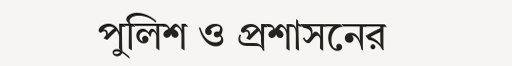পুলিশ ও প্রশাসনের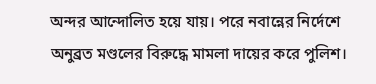অন্দর আন্দোলিত হয়ে যায়। পরে নবান্নের নির্দেশে অনুব্রত মণ্ডলের বিরুদ্ধে মামলা দায়ের করে পুলিশ।